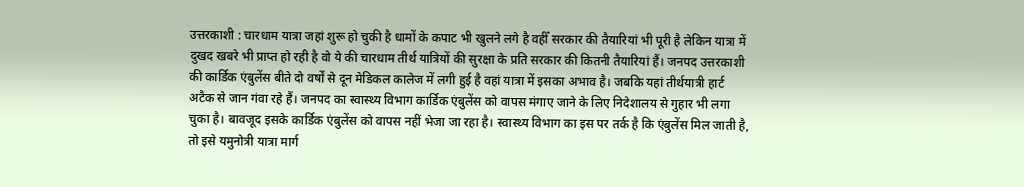उत्तरकाशी : चारधाम यात्रा जहां शुरू हो चुकी है धामों के कपाट भी खुलने लगे है वहीँ सरकार की तैयारियां भी पूरी है लेकिन यात्रा में दुखद खबरे भी प्राप्त हो रही है वो ये की चारधाम तीर्थ यात्रियों की सुरक्षा के प्रति सरकार की कितनी तैयारियां हैं। जनपद उत्तरकाशी की कार्डिक एंबुलेंस बीते दो वर्षों से दून मेडिकल कालेज में लगी हुई है वहां यात्रा में इसका अभाव है। जबकि यहां तीर्थयात्री हार्ट अटैक से जान गंवा रहे हैं। जनपद का स्वास्थ्य विभाग कार्डिक एंबुलेंस को वापस मंगाए जाने के लिए निदेशालय से गुहार भी लगा चुका है। बावजूद इसके कार्डिक एंबुलेंस को वापस नहीं भेजा जा रहा है। स्वास्थ्य विभाग का इस पर तर्क है कि एंबुलेंस मिल जाती है, तो इसे यमुनोत्री यात्रा मार्ग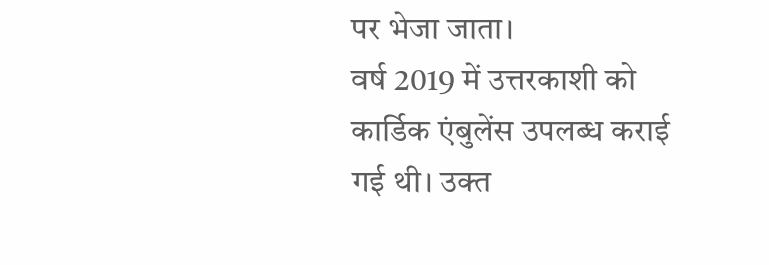पर भेजा जाता।
वर्ष 2019 में उत्तरकाशी को कार्डिक एंबुलेंस उपलब्ध कराई गई थी। उक्त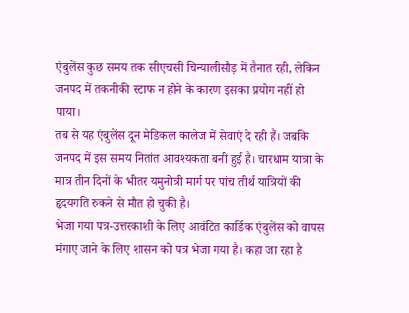एंबुलेंस कुछ समय तक सीएचसी चिन्यालीसौड़ में तैनात रही, लेकिन जनपद में तकनीकी स्टाफ न होने के कारण इसका प्रयोग नहीं हो पाया।
तब से यह एंबुलेंस दून मेडिकल कालेज में सेवाएं दे रही हैं। जबकि जनपद में इस समय नितांत आवश्यकता बनी हुई है। चारधाम यात्रा के मात्र तीन दिनों के भीतर यमुनोत्री मार्ग पर पांच तीर्थ यात्रियों की हृदयगति रुकने से मौत हो चुकी है।
भेजा गया पत्र-उत्तरकाशी के लिए आवंटित कार्डिक एंबुलेंस को वापस मंगाए जाने के लिए शासन को पत्र भेजा गया है। कहा जा रहा है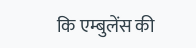कि एम्बुलेंस की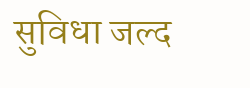सुविधा जल्द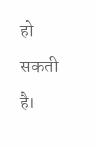हो सकती है।